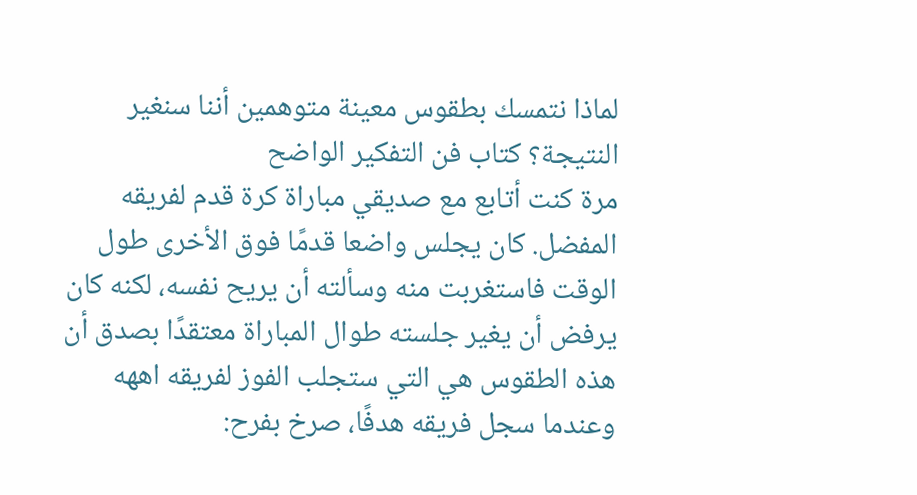لماذا نتمسك بطقوس معينة متوهمين أننا سنغير النتيجة؟ كتاب فن التفكير الواضح
مرة كنت أتابع مع صديقي مباراة كرة قدم لفريقه المفضل. كان يجلس واضعا قدمًا فوق الأخرى طول الوقت فاستغربت منه وسألته أن يريح نفسه، لكنه كان يرفض أن يغير جلسته طوال المباراة معتقدًا بصدق أن هذه الطقوس هي التي ستجلب الفوز لفريقه اههه وعندما سجل فريقه هدفًا، صرخ بفرح: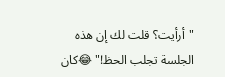"أرأيت؟ قلت لك إن هذه الجلسة تجلب الحظ!" 😂كان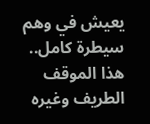يعيش في وهم سيطرة كامل..
هذا الموقف الطريف وغيره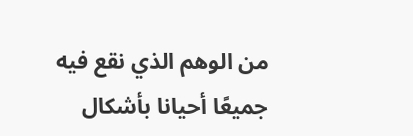من الوهم الذي نقع فيه جميعًا أحيانا بأشكال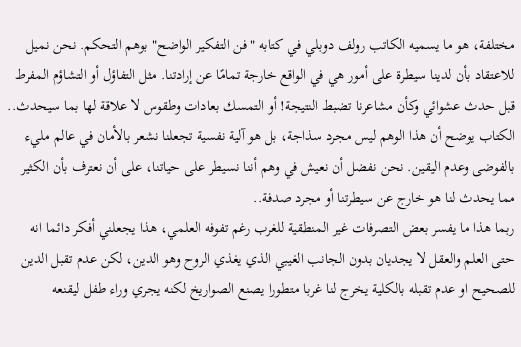مختلفة، هو ما يسميه الكاتب رولف دوبلي في كتابه "فن التفكير الواضح" بوهم التحكم. نحن نميل للاعتقاد بأن لدينا سيطرة على أمور هي في الواقع خارجة تمامًا عن إرادتنا. مثل التفاؤل أو التشاؤم المفرط قبل حدث عشوائي وكأن مشاعرنا تضبط النتيجة! أو التمسك بعادات وطقوس لا علاقة لها بما سيحدث.. الكتاب يوضح أن هذا الوهم ليس مجرد سذاجة، بل هو آلية نفسية تجعلنا نشعر بالأمان في عالم مليء بالفوضى وعدم اليقين. نحن نفضل أن نعيش في وهم أننا نسيطر على حياتنا، على أن نعترف بأن الكثير مما يحدث لنا هو خارج عن سيطرتنا أو مجرد صدفة..
ربما هذا ما يفسر بعض التصرفات غير المنطقية للغرب رغم تفوفه العلمي، هذا يجعلني أفكر دائما انه حتى العلم والعقل لا يجديان بدون الجانب الغيبي الذي يغذي الروح وهو الدين، لكن عدم تقبل الدين للصحيح او عدم تقبله بالكلية يخرج لنا غربا متطورا يصنع الصواريخ لكنه يجري وراء طفل ليقنعه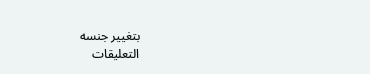بتغيير جنسه
التعليقات